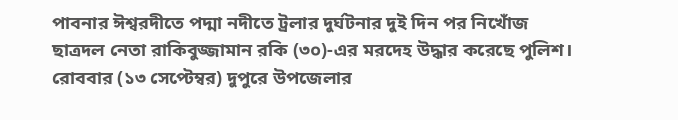পাবনার ঈশ্বরদীতে পদ্মা নদীতে ট্রলার দুর্ঘটনার দুই দিন পর নিখোঁজ ছাত্রদল নেতা রাকিবুজ্জামান রকি (৩০)-এর মরদেহ উদ্ধার করেছে পুলিশ।
রোববার (১৩ সেপ্টেম্বর) দুপুরে উপজেলার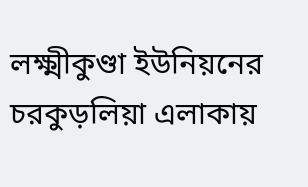লক্ষ্মীকুণ্ডা ইউনিয়নের চরকুড়লিয়া এলাকায়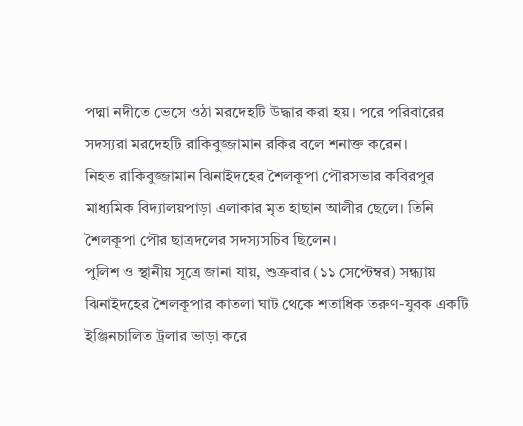পদ্মা নদীতে ভেসে ওঠা মরদেহটি উদ্ধার করা হয়। পরে পরিবারের সদস্যরা মরদেহটি রাকিবুজ্জামান রকির বলে শনাক্ত করেন।
নিহত রাকিবুজ্জামান ঝিনাইদহের শৈলকূপা পৌরসভার কবিরপুর মাধ্যমিক বিদ্যালয়পাড়া এলাকার মৃত হাছান আলীর ছেলে। তিনি শৈলকূপা পৌর ছাত্রদলের সদস্যসচিব ছিলেন।
পুলিশ ও স্থানীয় সূত্রে জানা যায়, শুক্রবার (১১ সেপ্টেম্বর) সন্ধ্যায় ঝিনাইদহের শৈলকূপার কাতলা ঘাট থেকে শতাধিক তরুণ-যুবক একটি ইঞ্জিনচালিত ট্রলার ভাড়া করে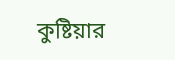কুষ্টিয়ার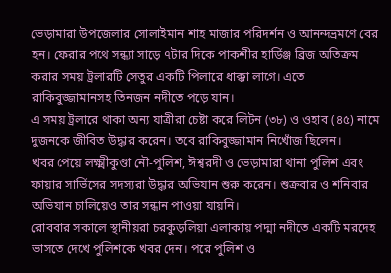ভেড়ামারা উপজেলার সোলাইমান শাহ মাজার পরিদর্শন ও আনন্দভ্রমণে বের হন। ফেরার পথে সন্ধ্যা সাড়ে ৭টার দিকে পাকশীর হার্ডিঞ্জ ব্রিজ অতিক্রম করার সময় ট্রলারটি সেতুর একটি পিলারে ধাক্কা লাগে। এতে রাকিবুজ্জামানসহ তিনজন নদীতে পড়ে যান।
এ সময় ট্রলারে থাকা অন্য যাত্রীরা চেষ্টা করে লিটন (৩৮) ও ওহাব (৪৫) নামে দুজনকে জীবিত উদ্ধার করেন। তবে রাকিবুজ্জামান নিখোঁজ ছিলেন।
খবর পেয়ে লক্ষ্মীকুণ্ডা নৌ-পুলিশ, ঈশ্বরদী ও ভেড়ামারা থানা পুলিশ এবং ফায়ার সার্ভিসের সদস্যরা উদ্ধার অভিযান শুরু করেন। শুক্রবার ও শনিবার অভিযান চালিয়েও তার সন্ধান পাওয়া যায়নি।
রোববার সকালে স্থানীয়রা চরকুড়লিয়া এলাকায় পদ্মা নদীতে একটি মরদেহ ভাসতে দেখে পুলিশকে খবর দেন। পরে পুলিশ ও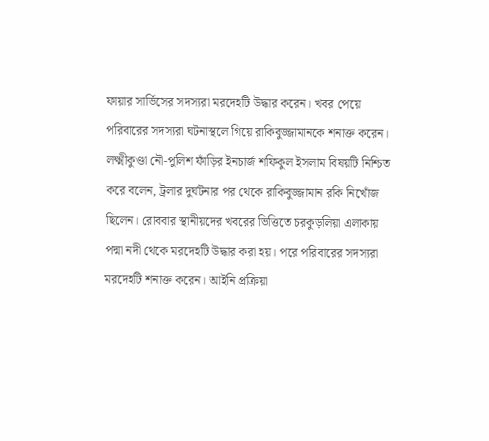ফায়ার সার্ভিসের সদস্যরা মরদেহটি উদ্ধার করেন। খবর পেয়ে পরিবারের সদস্যরা ঘটনাস্থলে গিয়ে রাকিবুজ্জামানকে শনাক্ত করেন।
লক্ষ্মীকুণ্ডা নৌ-পুলিশ ফাঁড়ির ইনচার্জ শফিকুল ইসলাম বিষয়টি নিশ্চিত করে বলেন, ট্রলার দুর্ঘটনার পর থেকে রাকিবুজ্জামান রকি নিখোঁজ ছিলেন। রোববার স্থানীয়দের খবরের ভিত্তিতে চরকুড়লিয়া এলাকায় পদ্মা নদী থেকে মরদেহটি উদ্ধার করা হয়। পরে পরিবারের সদস্যরা মরদেহটি শনাক্ত করেন। আইনি প্রক্রিয়া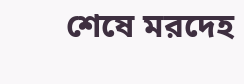শেষে মরদেহ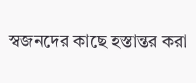স্বজনদের কাছে হস্তান্তর করা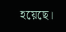হয়েছে।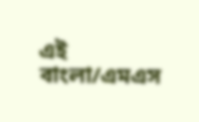এই বাংলা/এমএস